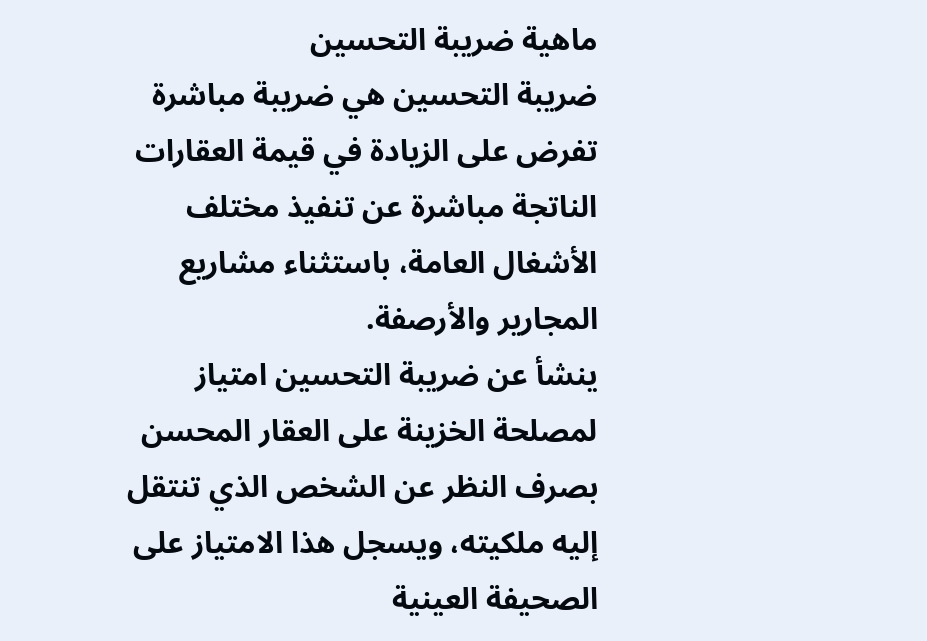ماهية ضريبة التحسين
ضريبة التحسين هي ضريبة مباشرة تفرض على الزيادة في قيمة العقارات الناتجة مباشرة عن تنفيذ مختلف الأشغال العامة، باستثناء مشاريع المجارير والأرصفة.
ينشأ عن ضريبة التحسين امتياز لمصلحة الخزينة على العقار المحسن بصرف النظر عن الشخص الذي تنتقل إليه ملكيته، ويسجل هذا الامتياز على الصحيفة العينية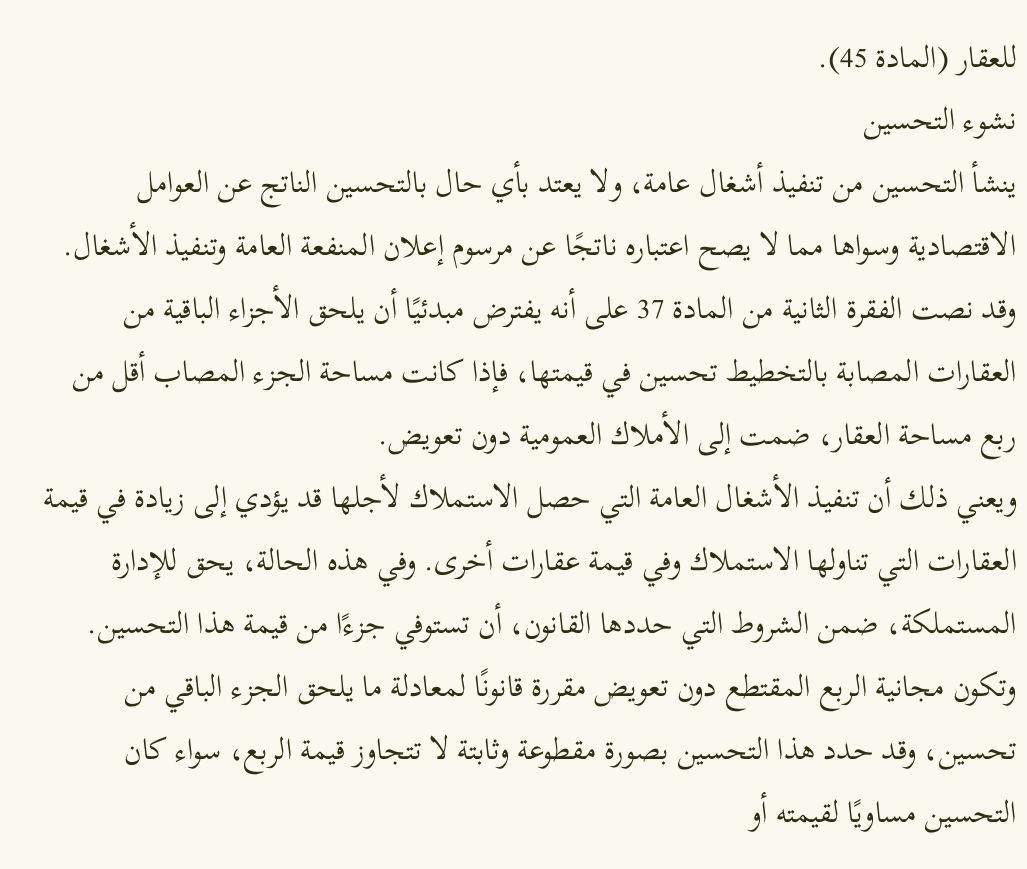للعقار (المادة 45).
نشوء التحسين
ينشأ التحسين من تنفيذ أشغال عامة، ولا يعتد بأي حال بالتحسين الناتج عن العوامل الاقتصادية وسواها مما لا يصح اعتباره ناتجًا عن مرسوم إعلان المنفعة العامة وتنفيذ الأشغال.
وقد نصت الفقرة الثانية من المادة 37 على أنه يفترض مبدئيًا أن يلحق الأجزاء الباقية من العقارات المصابة بالتخطيط تحسين في قيمتها، فإذا كانت مساحة الجزء المصاب أقل من ربع مساحة العقار، ضمت إلى الأملاك العمومية دون تعويض.
ويعني ذلك أن تنفيذ الأشغال العامة التي حصل الاستملاك لأجلها قد يؤدي إلى زيادة في قيمة العقارات التي تناولها الاستملاك وفي قيمة عقارات أخرى. وفي هذه الحالة، يحق للإدارة المستملكة، ضمن الشروط التي حددها القانون، أن تستوفي جزءًا من قيمة هذا التحسين.
وتكون مجانية الربع المقتطع دون تعويض مقررة قانونًا لمعادلة ما يلحق الجزء الباقي من تحسين، وقد حدد هذا التحسين بصورة مقطوعة وثابتة لا تتجاوز قيمة الربع، سواء كان التحسين مساويًا لقيمته أو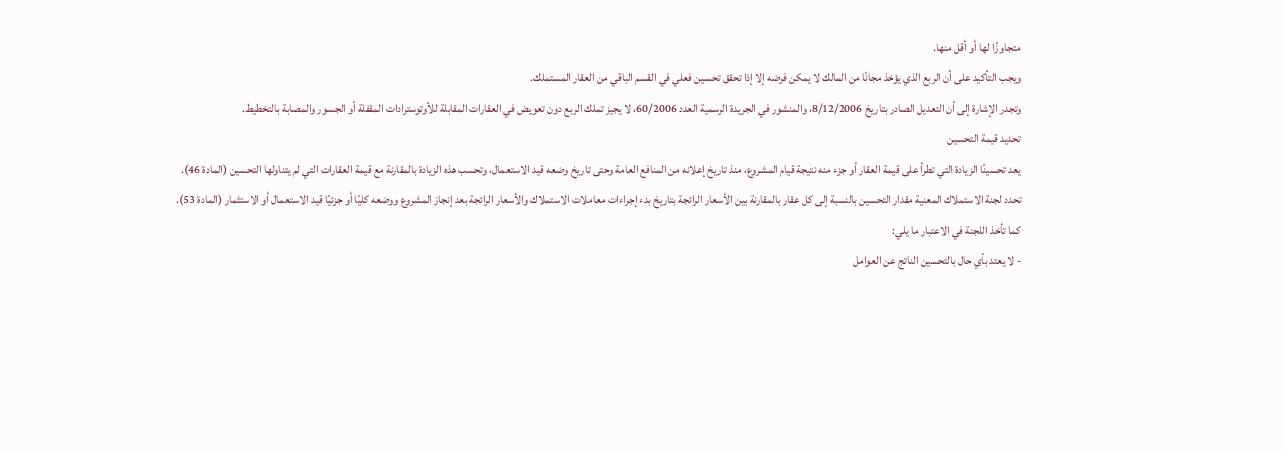متجاوزًا لها أو أقل منها.
ويجب التأكيد على أن الربع الذي يؤخذ مجانًا من المالك لا يمكن فرضه إلا إذا تحقق تحسين فعلي في القسم الباقي من العقار المستملك.
وتجدر الإشارة إلى أن التعديل الصادر بتاريخ 8/12/2006، والمنشور في الجريدة الرسمية العدد 60/2006، لا يجيز تملك الربع دون تعويض في العقارات المقابلة للأوتوسترادات المقفلة أو الجسور والمصابة بالتخطيط.
تحديد قيمة التحسين
يعد تحسينًا الزيادة التي تطرأ على قيمة العقار أو جزء منه نتيجة قيام المشروع، منذ تاريخ إعلانه من المنافع العامة وحتى تاريخ وضعه قيد الاستعمال، وتحسب هذه الزيادة بالمقارنة مع قيمة العقارات التي لم يتناولها التحسين (المادة 46).
تحدد لجنة الاستملاك المعنية مقدار التحسين بالنسبة إلى كل عقار بالمقارنة بين الأسعار الرائجة بتاريخ بدء إجراءات معاملات الاستملاك والأسعار الرائجة بعد إنجاز المشروع ووضعه كليًا أو جزئيًا قيد الاستعمال أو الاستثمار (المادة 53).
كما تأخذ اللجنة في الاعتبار ما يلي:
- لا يعتد بأي حال بالتحسين الناتج عن العوامل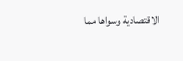الاقتصادية وسواها مما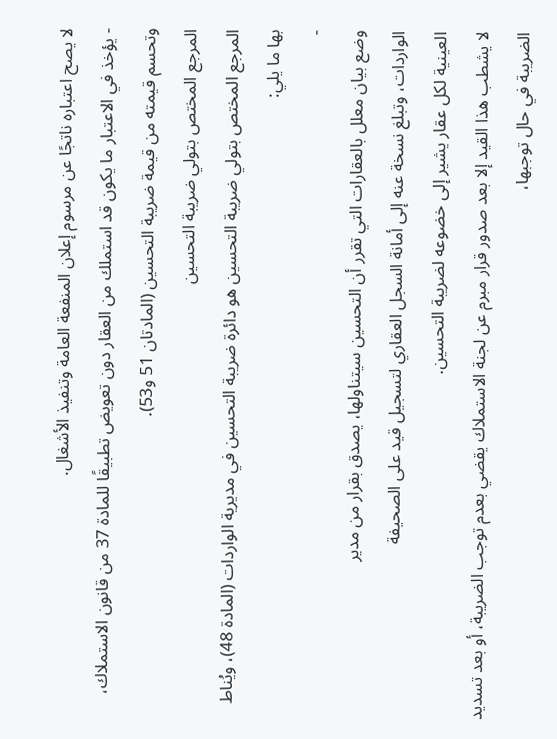لا يصح اعتباره ناتجًا عن مرسوم إعلان المنفعة العامة وتنفيذ الأشغال.
- يؤخذ في الاعتبار ما يكون قد استملك من العقار دون تعويض تطبيقًا للمادة 37 من قانون الاستملاك، وتحسم قيمته من قيمة ضريبة التحسين (المادتان 51 و53).
المرجع المختص بتولي ضريبة التحسين
المرجع المختص بتولي ضريبة التحسين هو دائرة ضريبة التحسين في مديرية الواردات (المادة 48)، ويُناط بها ما يلي:
-
وضع بيان معلل بالعقارات التي تقرر أن التحسين سيتناولها، يصدق بقرار من مدير
الواردات، وتبلغ نسخة عنه إلى أمانة السجل العقاري لتسجيل قيد على الصحيفة
العينية لكل عقار يشير إلى خضوعه لضريبة التحسين.
لا يشطب هذا القيد إلا بعد صدور قرار مبرم عن لجنة الاستملاك يقضي بعدم توجب الضريبة، أو بعد تسديد الضريبة في حال توجبها،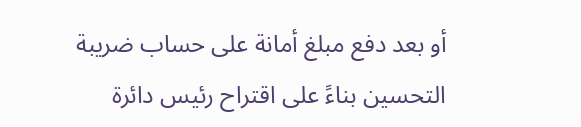أو بعد دفع مبلغ أمانة على حساب ضريبة التحسين بناءً على اقتراح رئيس دائرة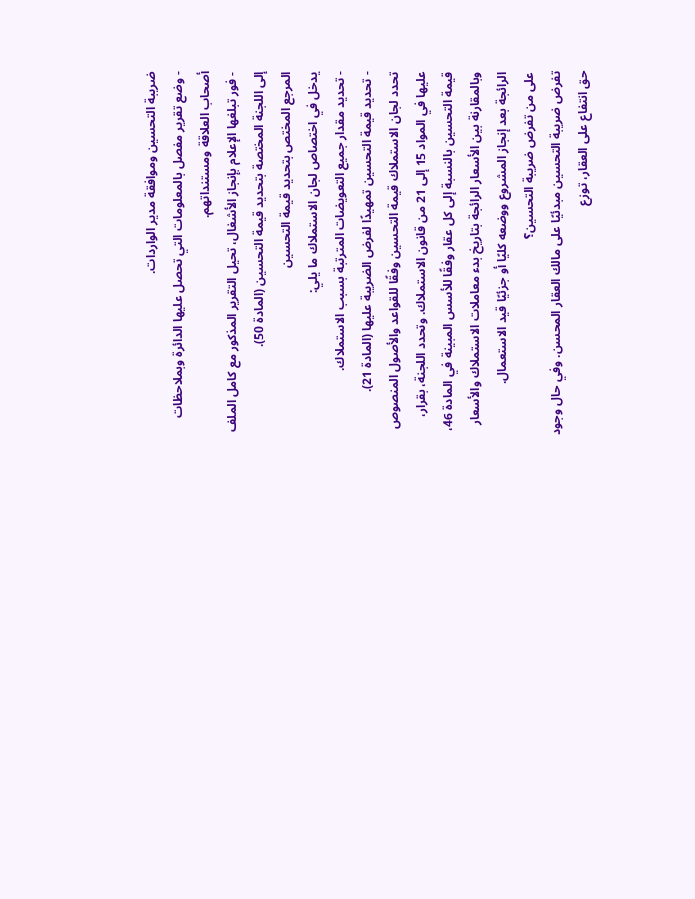ضريبة التحسين وموافقة مدير الواردات.
- وضع تقرير مفصل بالمعلومات التي تحصل عليها الدائرة وبملاحظات أصحاب العلاقة ومستنداتهم.
- فور تبلغها الإعلام بإنجاز الأشغال، تحيل التقرير المذكور مع كامل الملف إلى اللجنة المختصة بتحديد قيمة التحسين (المادة 50).
المرجع المختص بتحديد قيمة التحسين
يدخل في اختصاص لجان الاستملاك ما يلي:
- تحديد مقدار جميع التعويضات المترتبة بسبب الاستملاك.
- تحديد قيمة التحسين تمهيدًا لفرض الضريبة عليها (المادة 21).
تحدد لجان الاستملاك قيمة التحسين وفقًا للقواعد والأصول المنصوص عليها في المواد 15 إلى 21 من قانون الاستملاك. وتحدد اللجنة، بقرار، قيمة التحسين بالنسبة إلى كل عقار وفقًا للأسس المبينة في المادة 46، وبالمقارنة بين الأسعار الرائجة بتاريخ بدء معاملات الاستملاك والأسعار الرائجة بعد إنجاز المشروع ووضعه كليًا أو جزئيًا قيد الاستعمال.
على من تفرض ضريبة التحسين؟
تفرض ضريبة التحسين مبدئيًا على مالك العقار المحسن. وفي حال وجود حق انتفاع على العقار، توزع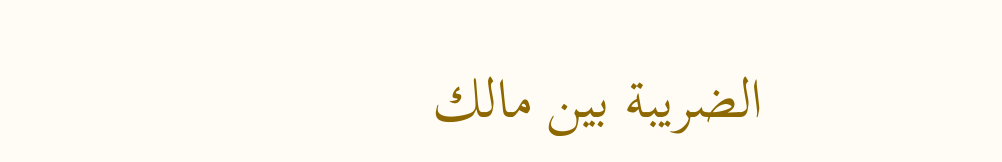الضريبة بين مالك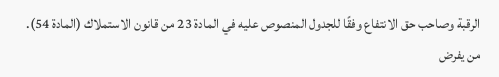الرقبة وصاحب حق الانتفاع وفقًا للجدول المنصوص عليه في المادة 23 من قانون الاستملاك (المادة 54).
من يفرض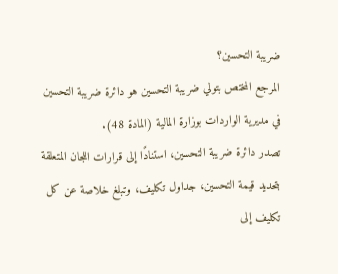ضريبة التحسين؟
المرجع المختص بتولي ضريبة التحسين هو دائرة ضريبة التحسين في مديرية الواردات بوزارة المالية (المادة 48).
تصدر دائرة ضريبة التحسين، استنادًا إلى قرارات اللجان المتعلقة بتحديد قيمة التحسين، جداول تكليف، وتبلغ خلاصة عن كل تكليف إلى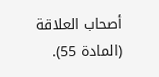أصحاب العلاقة (المادة 55).